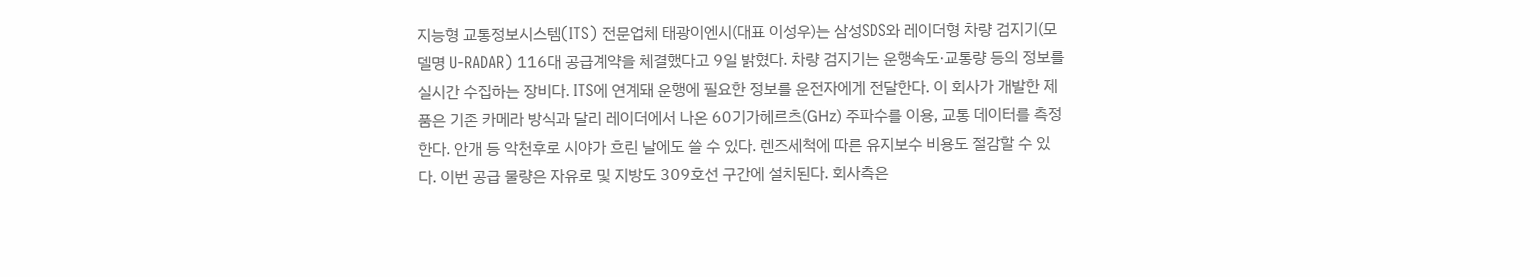지능형 교통정보시스템(ITS) 전문업체 태광이엔시(대표 이성우)는 삼성SDS와 레이더형 차량 검지기(모델명 U-RADAR) 116대 공급계약을 체결했다고 9일 밝혔다. 차량 검지기는 운행속도·교통량 등의 정보를 실시간 수집하는 장비다. ITS에 연계돼 운행에 필요한 정보를 운전자에게 전달한다. 이 회사가 개발한 제품은 기존 카메라 방식과 달리 레이더에서 나온 60기가헤르츠(㎓) 주파수를 이용, 교통 데이터를 측정한다. 안개 등 악천후로 시야가 흐린 날에도 쓸 수 있다. 렌즈세척에 따른 유지보수 비용도 절감할 수 있다. 이번 공급 물량은 자유로 및 지방도 309호선 구간에 설치된다. 회사측은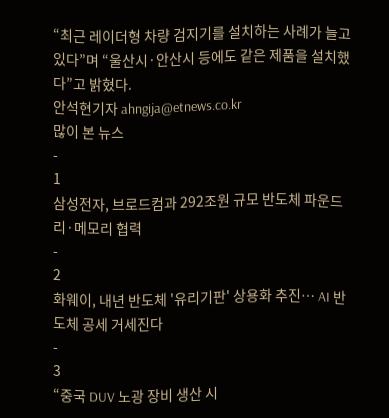“최근 레이더형 차량 검지기를 설치하는 사례가 늘고 있다”며 “울산시·안산시 등에도 같은 제품을 설치했다”고 밝혔다.
안석현기자 ahngija@etnews.co.kr
많이 본 뉴스
-
1
삼성전자, 브로드컴과 292조원 규모 반도체 파운드리·메모리 협력
-
2
화웨이, 내년 반도체 '유리기판' 상용화 추진… AI 반도체 공세 거세진다
-
3
“중국 DUV 노광 장비 생산 시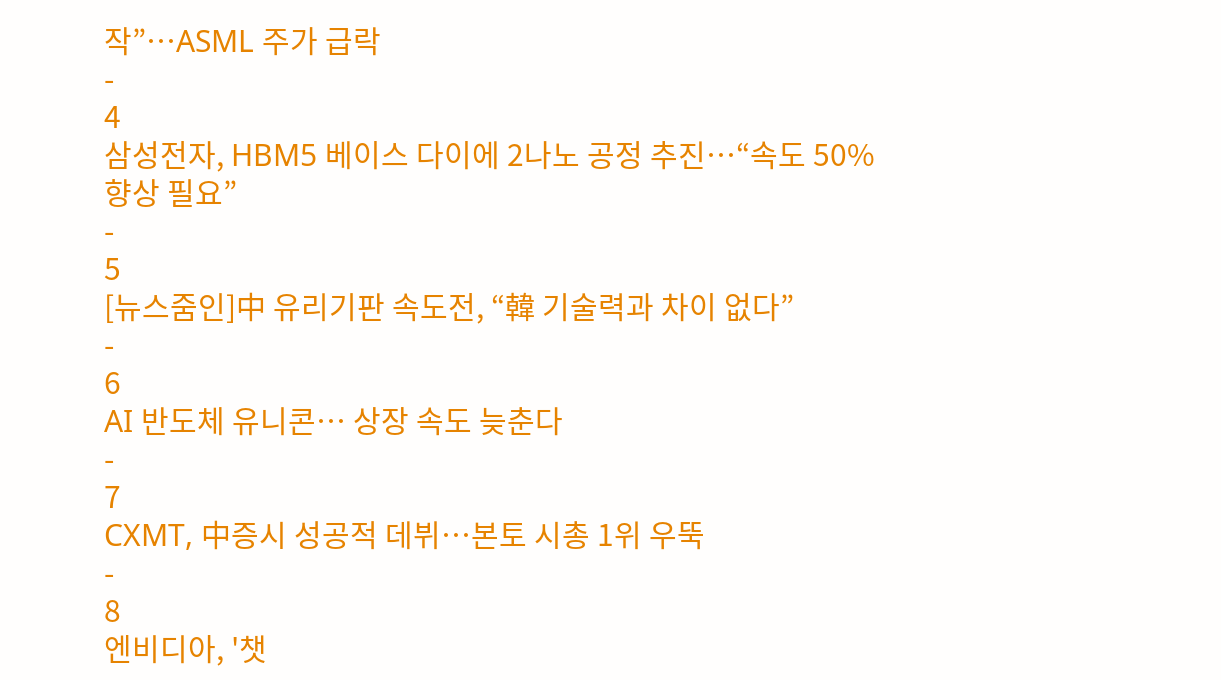작”…ASML 주가 급락
-
4
삼성전자, HBM5 베이스 다이에 2나노 공정 추진…“속도 50% 향상 필요”
-
5
[뉴스줌인]中 유리기판 속도전, “韓 기술력과 차이 없다”
-
6
AI 반도체 유니콘… 상장 속도 늦춘다
-
7
CXMT, 中증시 성공적 데뷔…본토 시총 1위 우뚝
-
8
엔비디아, '챗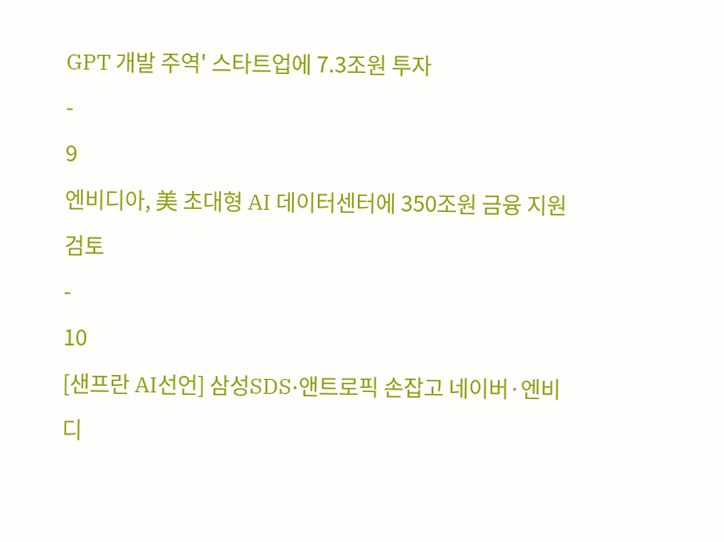GPT 개발 주역' 스타트업에 7.3조원 투자
-
9
엔비디아, 美 초대형 AI 데이터센터에 350조원 금융 지원 검토
-
10
[샌프란 AI선언] 삼성SDS·앤트로픽 손잡고 네이버·엔비디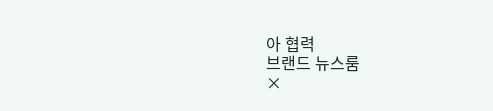아 협력
브랜드 뉴스룸
×